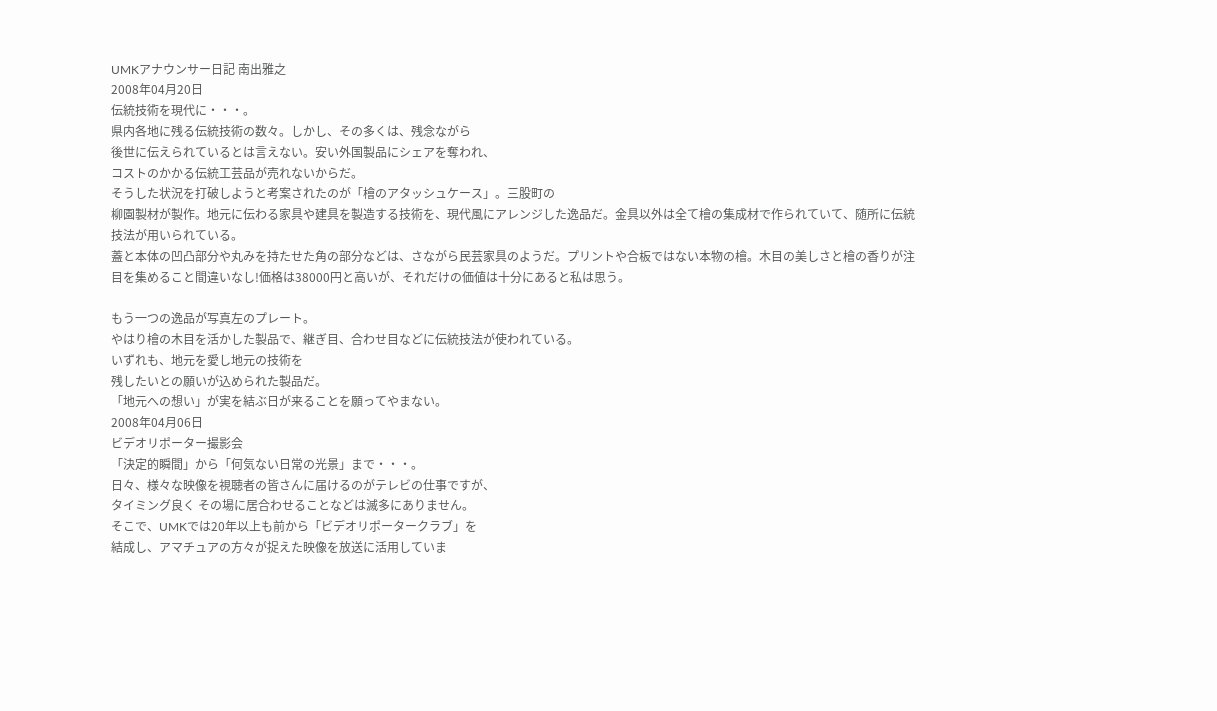UMKアナウンサー日記 南出雅之
2008年04月20日
伝統技術を現代に・・・。
県内各地に残る伝統技術の数々。しかし、その多くは、残念ながら
後世に伝えられているとは言えない。安い外国製品にシェアを奪われ、
コストのかかる伝統工芸品が売れないからだ。
そうした状況を打破しようと考案されたのが「檜のアタッシュケース」。三股町の
柳園製材が製作。地元に伝わる家具や建具を製造する技術を、現代風にアレンジした逸品だ。金具以外は全て檜の集成材で作られていて、随所に伝統技法が用いられている。
蓋と本体の凹凸部分や丸みを持たせた角の部分などは、さながら民芸家具のようだ。プリントや合板ではない本物の檜。木目の美しさと檜の香りが注目を集めること間違いなし!価格は38000円と高いが、それだけの価値は十分にあると私は思う。

もう一つの逸品が写真左のプレート。
やはり檜の木目を活かした製品で、継ぎ目、合わせ目などに伝統技法が使われている。
いずれも、地元を愛し地元の技術を
残したいとの願いが込められた製品だ。
「地元への想い」が実を結ぶ日が来ることを願ってやまない。
2008年04月06日
ビデオリポーター撮影会
「決定的瞬間」から「何気ない日常の光景」まで・・・。
日々、様々な映像を視聴者の皆さんに届けるのがテレビの仕事ですが、
タイミング良く その場に居合わせることなどは滅多にありません。
そこで、UMKでは20年以上も前から「ビデオリポータークラブ」を
結成し、アマチュアの方々が捉えた映像を放送に活用していま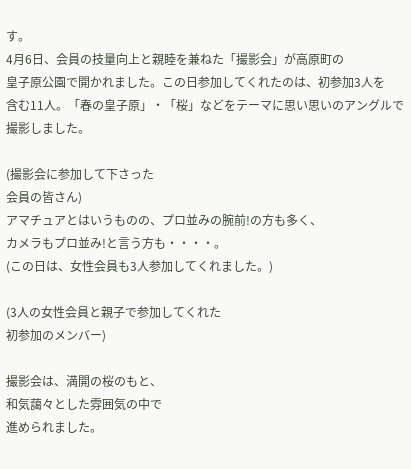す。
4月6日、会員の技量向上と親睦を兼ねた「撮影会」が高原町の
皇子原公園で開かれました。この日参加してくれたのは、初参加3人を
含む11人。「春の皇子原」・「桜」などをテーマに思い思いのアングルで
撮影しました。

(撮影会に参加して下さった
会員の皆さん)
アマチュアとはいうものの、プロ並みの腕前!の方も多く、
カメラもプロ並み!と言う方も・・・・。
(この日は、女性会員も3人参加してくれました。)

(3人の女性会員と親子で参加してくれた
初参加のメンバー)

撮影会は、満開の桜のもと、
和気藹々とした雰囲気の中で
進められました。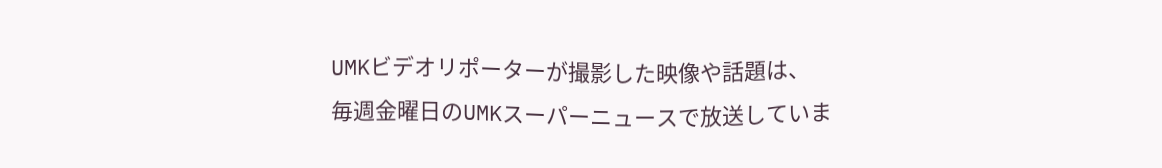UMKビデオリポーターが撮影した映像や話題は、
毎週金曜日のUMKスーパーニュースで放送していま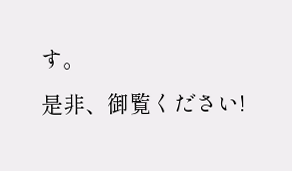す。
是非、御覧ください!